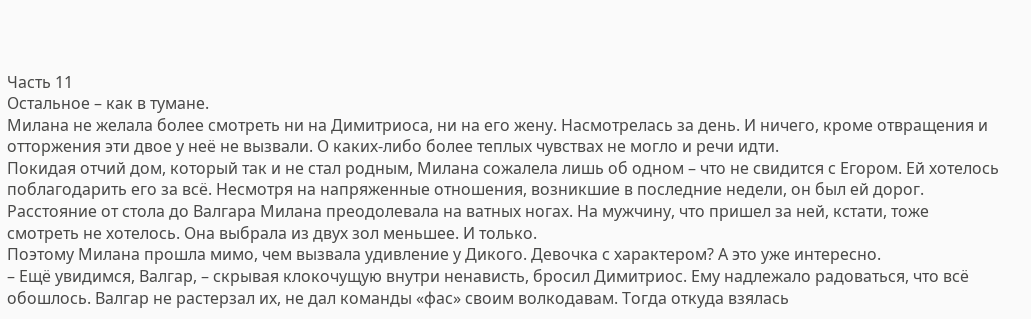Часть 11
Остальное – как в тумане.
Милана не желала более смотреть ни на Димитриоса, ни на его жену. Насмотрелась за день. И ничего, кроме отвращения и отторжения эти двое у неё не вызвали. О каких-либо более теплых чувствах не могло и речи идти.
Покидая отчий дом, который так и не стал родным, Милана сожалела лишь об одном – что не свидится с Егором. Ей хотелось поблагодарить его за всё. Несмотря на напряженные отношения, возникшие в последние недели, он был ей дорог.
Расстояние от стола до Валгара Милана преодолевала на ватных ногах. На мужчину, что пришел за ней, кстати, тоже смотреть не хотелось. Она выбрала из двух зол меньшее. И только.
Поэтому Милана прошла мимо, чем вызвала удивление у Дикого. Девочка с характером? А это уже интересно.
– Ещё увидимся, Валгар, – скрывая клокочущую внутри ненависть, бросил Димитриос. Ему надлежало радоваться, что всё обошлось. Валгар не растерзал их, не дал команды «фас» своим волкодавам. Тогда откуда взялась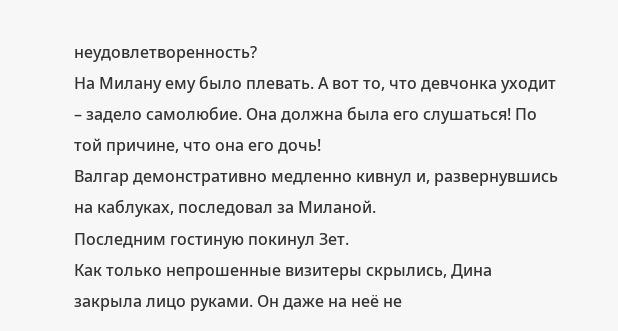неудовлетворенность?
На Милану ему было плевать. А вот то, что девчонка уходит – задело самолюбие. Она должна была его слушаться! По той причине, что она его дочь!
Валгар демонстративно медленно кивнул и, развернувшись на каблуках, последовал за Миланой.
Последним гостиную покинул Зет.
Как только непрошенные визитеры скрылись, Дина закрыла лицо руками. Он даже на неё не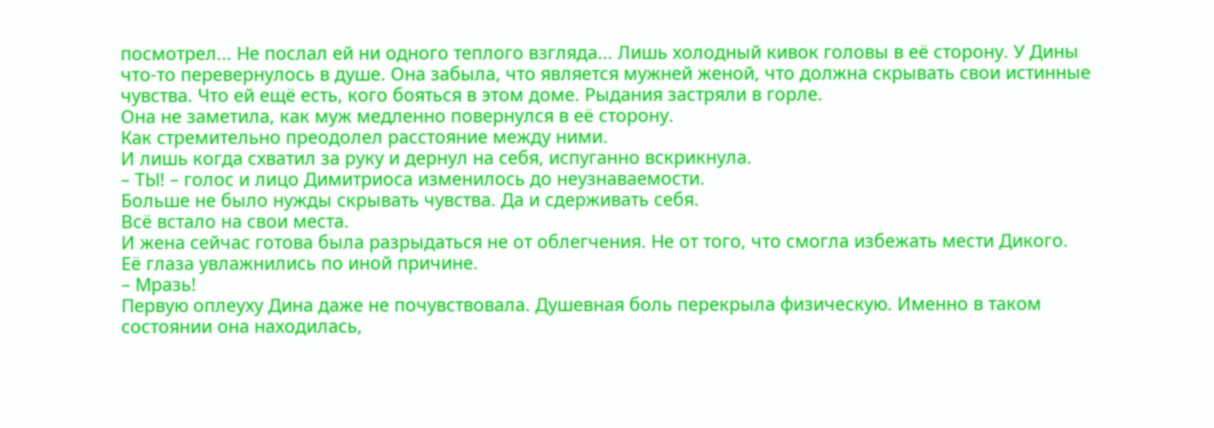посмотрел... Не послал ей ни одного теплого взгляда... Лишь холодный кивок головы в её сторону. У Дины что-то перевернулось в душе. Она забыла, что является мужней женой, что должна скрывать свои истинные чувства. Что ей ещё есть, кого бояться в этом доме. Рыдания застряли в горле.
Она не заметила, как муж медленно повернулся в её сторону.
Как стремительно преодолел расстояние между ними.
И лишь когда схватил за руку и дернул на себя, испуганно вскрикнула.
– ТЫ! – голос и лицо Димитриоса изменилось до неузнаваемости.
Больше не было нужды скрывать чувства. Да и сдерживать себя.
Всё встало на свои места.
И жена сейчас готова была разрыдаться не от облегчения. Не от того, что смогла избежать мести Дикого.
Её глаза увлажнились по иной причине.
– Мразь!
Первую оплеуху Дина даже не почувствовала. Душевная боль перекрыла физическую. Именно в таком состоянии она находилась,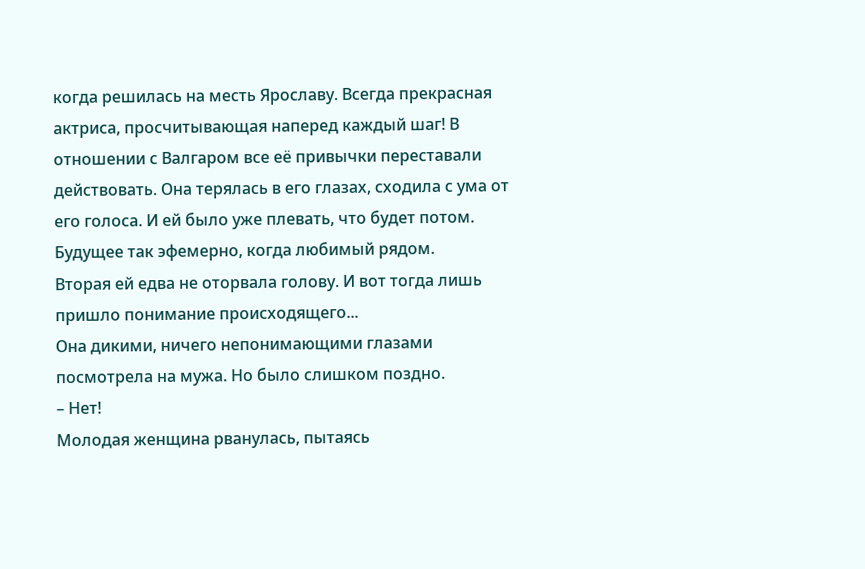когда решилась на месть Ярославу. Всегда прекрасная актриса, просчитывающая наперед каждый шаг! В отношении с Валгаром все её привычки переставали действовать. Она терялась в его глазах, сходила с ума от его голоса. И ей было уже плевать, что будет потом. Будущее так эфемерно, когда любимый рядом.
Вторая ей едва не оторвала голову. И вот тогда лишь пришло понимание происходящего...
Она дикими, ничего непонимающими глазами посмотрела на мужа. Но было слишком поздно.
– Нет!
Молодая женщина рванулась, пытаясь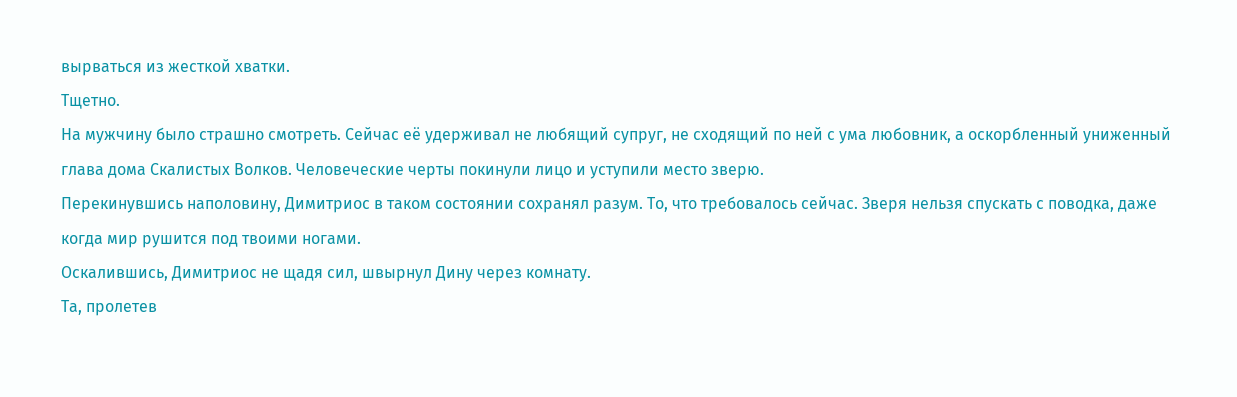вырваться из жесткой хватки.
Тщетно.
На мужчину было страшно смотреть. Сейчас её удерживал не любящий супруг, не сходящий по ней с ума любовник, а оскорбленный униженный глава дома Скалистых Волков. Человеческие черты покинули лицо и уступили место зверю.
Перекинувшись наполовину, Димитриос в таком состоянии сохранял разум. То, что требовалось сейчас. Зверя нельзя спускать с поводка, даже когда мир рушится под твоими ногами.
Оскалившись, Димитриос не щадя сил, швырнул Дину через комнату.
Та, пролетев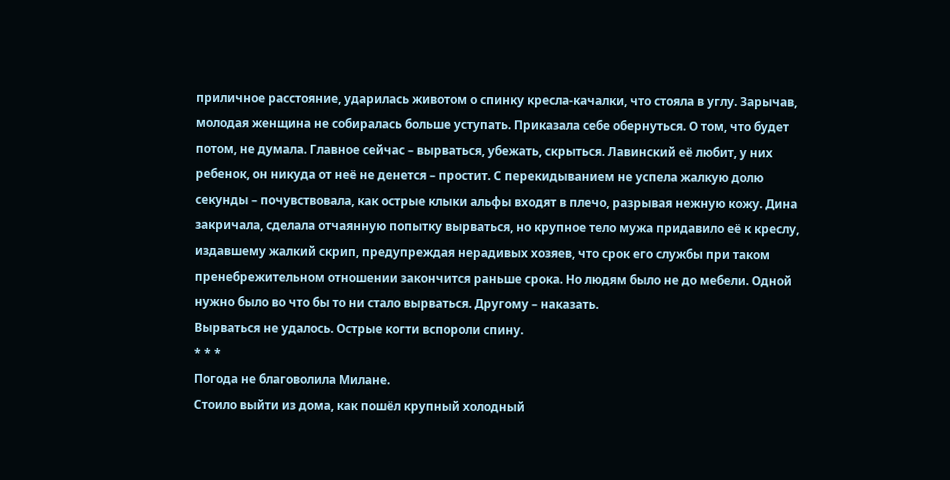приличное расстояние, ударилась животом о спинку кресла-качалки, что стояла в углу. Зарычав, молодая женщина не собиралась больше уступать. Приказала себе обернуться. О том, что будет потом, не думала. Главное сейчас – вырваться, убежать, скрыться. Лавинский её любит, у них ребенок, он никуда от неё не денется – простит. С перекидыванием не успела жалкую долю секунды – почувствовала, как острые клыки альфы входят в плечо, разрывая нежную кожу. Дина закричала, сделала отчаянную попытку вырваться, но крупное тело мужа придавило её к креслу, издавшему жалкий скрип, предупреждая нерадивых хозяев, что срок его службы при таком пренебрежительном отношении закончится раньше срока. Но людям было не до мебели. Одной нужно было во что бы то ни стало вырваться. Другому – наказать.
Вырваться не удалось. Острые когти вспороли спину.
* * *
Погода не благоволила Милане.
Стоило выйти из дома, как пошёл крупный холодный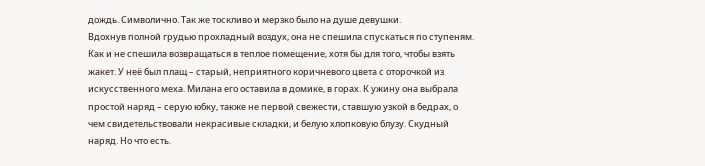дождь. Символично. Так же тоскливо и мерзко было на душе девушки.
Вдохнув полной грудью прохладный воздух, она не спешила спускаться по ступеням. Как и не спешила возвращаться в теплое помещение, хотя бы для того, чтобы взять жакет. У неё был плащ – старый, неприятного коричневого цвета с оторочкой из искусственного меха. Милана его оставила в домике, в горах. К ужину она выбрала простой наряд – серую юбку, также не первой свежести, ставшую узкой в бедрах, о чем свидетельствовали некрасивые складки, и белую хлопковую блузу. Скудный наряд. Но что есть.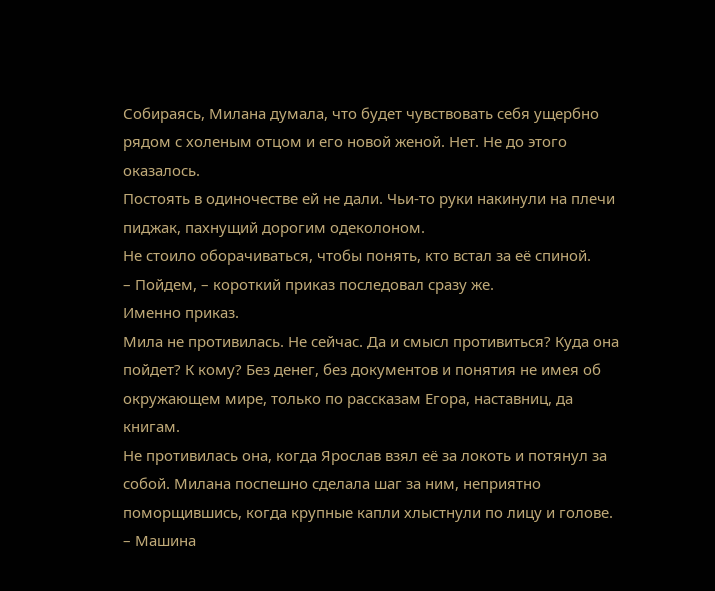Собираясь, Милана думала, что будет чувствовать себя ущербно рядом с холеным отцом и его новой женой. Нет. Не до этого оказалось.
Постоять в одиночестве ей не дали. Чьи-то руки накинули на плечи пиджак, пахнущий дорогим одеколоном.
Не стоило оборачиваться, чтобы понять, кто встал за её спиной.
– Пойдем, – короткий приказ последовал сразу же.
Именно приказ.
Мила не противилась. Не сейчас. Да и смысл противиться? Куда она пойдет? К кому? Без денег, без документов и понятия не имея об окружающем мире, только по рассказам Егора, наставниц, да книгам.
Не противилась она, когда Ярослав взял её за локоть и потянул за собой. Милана поспешно сделала шаг за ним, неприятно поморщившись, когда крупные капли хлыстнули по лицу и голове.
– Машина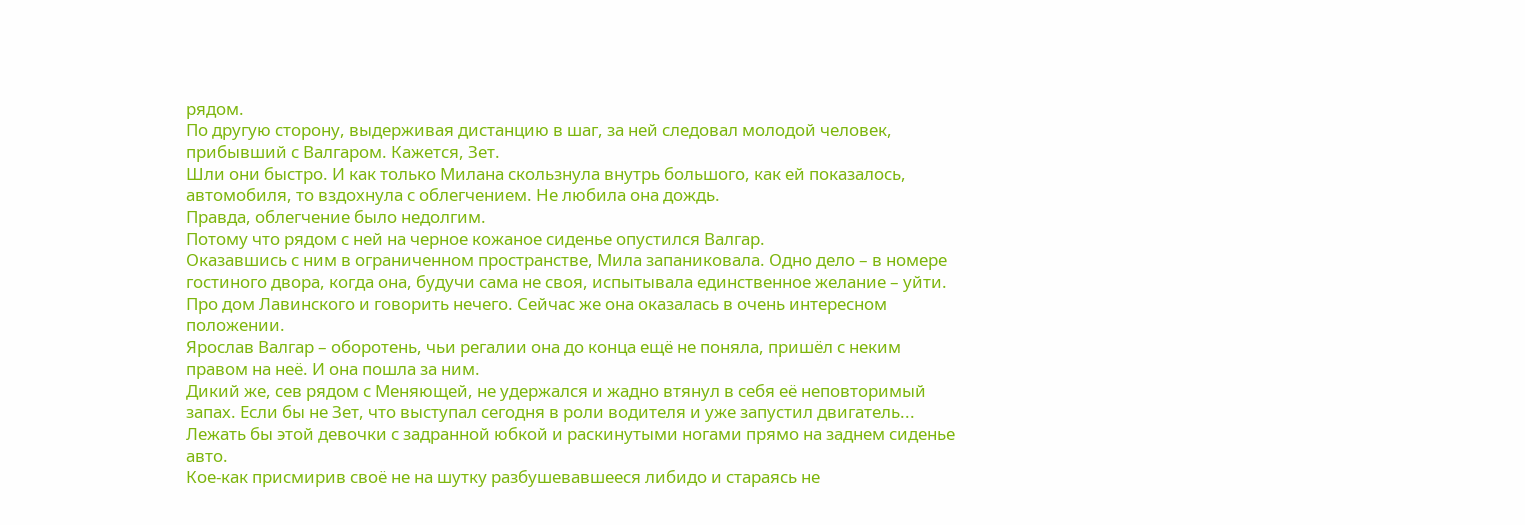рядом.
По другую сторону, выдерживая дистанцию в шаг, за ней следовал молодой человек, прибывший с Валгаром. Кажется, Зет.
Шли они быстро. И как только Милана скользнула внутрь большого, как ей показалось, автомобиля, то вздохнула с облегчением. Не любила она дождь.
Правда, облегчение было недолгим.
Потому что рядом с ней на черное кожаное сиденье опустился Валгар.
Оказавшись с ним в ограниченном пространстве, Мила запаниковала. Одно дело – в номере гостиного двора, когда она, будучи сама не своя, испытывала единственное желание – уйти. Про дом Лавинского и говорить нечего. Сейчас же она оказалась в очень интересном положении.
Ярослав Валгар – оборотень, чьи регалии она до конца ещё не поняла, пришёл с неким правом на неё. И она пошла за ним.
Дикий же, сев рядом с Меняющей, не удержался и жадно втянул в себя её неповторимый запах. Если бы не Зет, что выступал сегодня в роли водителя и уже запустил двигатель... Лежать бы этой девочки с задранной юбкой и раскинутыми ногами прямо на заднем сиденье авто.
Кое-как присмирив своё не на шутку разбушевавшееся либидо и стараясь не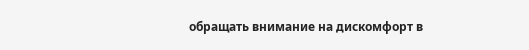обращать внимание на дискомфорт в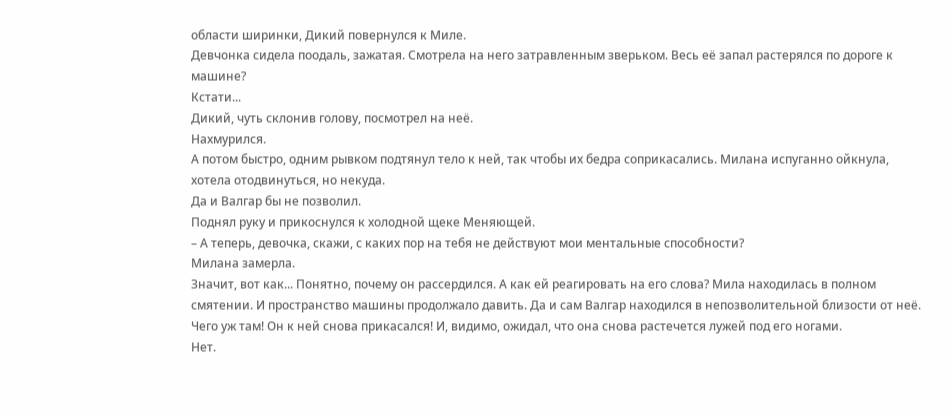области ширинки, Дикий повернулся к Миле.
Девчонка сидела поодаль, зажатая. Смотрела на него затравленным зверьком. Весь её запал растерялся по дороге к машине?
Кстати...
Дикий, чуть склонив голову, посмотрел на неё.
Нахмурился.
А потом быстро, одним рывком подтянул тело к ней, так чтобы их бедра соприкасались. Милана испуганно ойкнула, хотела отодвинуться, но некуда.
Да и Валгар бы не позволил.
Поднял руку и прикоснулся к холодной щеке Меняющей.
– А теперь, девочка, скажи, с каких пор на тебя не действуют мои ментальные способности?
Милана замерла.
Значит, вот как... Понятно, почему он рассердился. А как ей реагировать на его слова? Мила находилась в полном смятении. И пространство машины продолжало давить. Да и сам Валгар находился в непозволительной близости от неё. Чего уж там! Он к ней снова прикасался! И, видимо, ожидал, что она снова растечется лужей под его ногами.
Нет.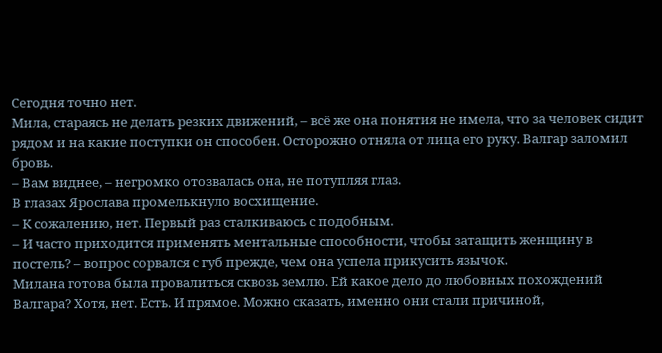Сегодня точно нет.
Мила, стараясь не делать резких движений, – всё же она понятия не имела, что за человек сидит рядом и на какие поступки он способен. Осторожно отняла от лица его руку. Валгар заломил бровь.
– Вам виднее, – негромко отозвалась она, не потупляя глаз.
В глазах Ярослава промелькнуло восхищение.
– К сожалению, нет. Первый раз сталкиваюсь с подобным.
– И часто приходится применять ментальные способности, чтобы затащить женщину в постель? – вопрос сорвался с губ прежде, чем она успела прикусить язычок.
Милана готова была провалиться сквозь землю. Ей какое дело до любовных похождений Валгара? Хотя, нет. Есть. И прямое. Можно сказать, именно они стали причиной,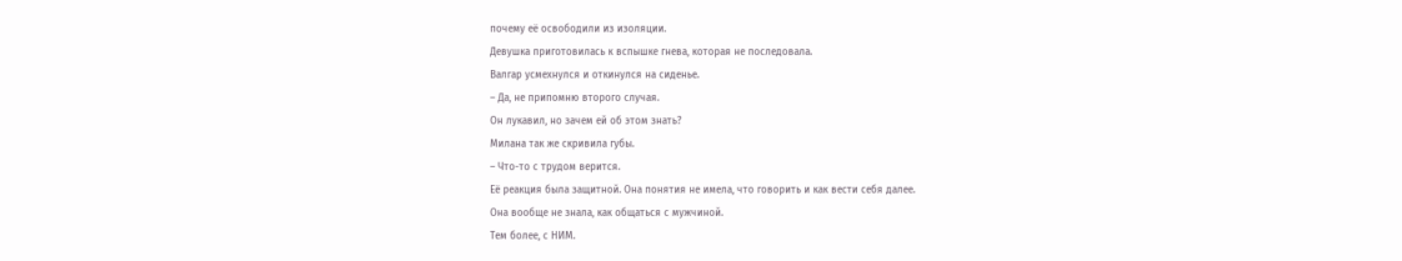почему её освободили из изоляции.
Девушка приготовилась к вспышке гнева, которая не последовала.
Валгар усмехнулся и откинулся на сиденье.
– Да, не припомню второго случая.
Он лукавил, но зачем ей об этом знать?
Милана так же скривила губы.
– Что-то с трудом верится.
Её реакция была защитной. Она понятия не имела, что говорить и как вести себя далее.
Она вообще не знала, как общаться с мужчиной.
Тем более, с НИМ.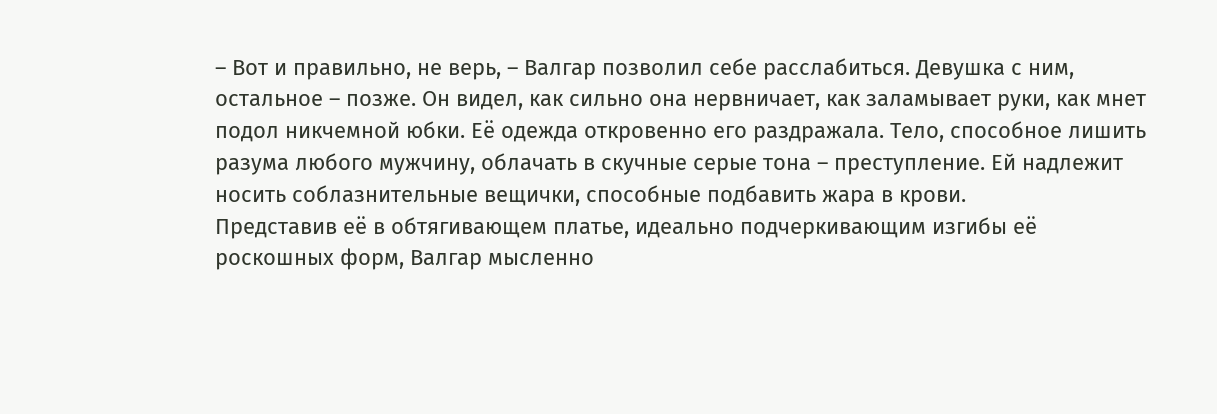– Вот и правильно, не верь, – Валгар позволил себе расслабиться. Девушка с ним, остальное – позже. Он видел, как сильно она нервничает, как заламывает руки, как мнет подол никчемной юбки. Её одежда откровенно его раздражала. Тело, способное лишить разума любого мужчину, облачать в скучные серые тона – преступление. Ей надлежит носить соблазнительные вещички, способные подбавить жара в крови.
Представив её в обтягивающем платье, идеально подчеркивающим изгибы её роскошных форм, Валгар мысленно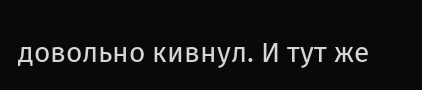довольно кивнул. И тут же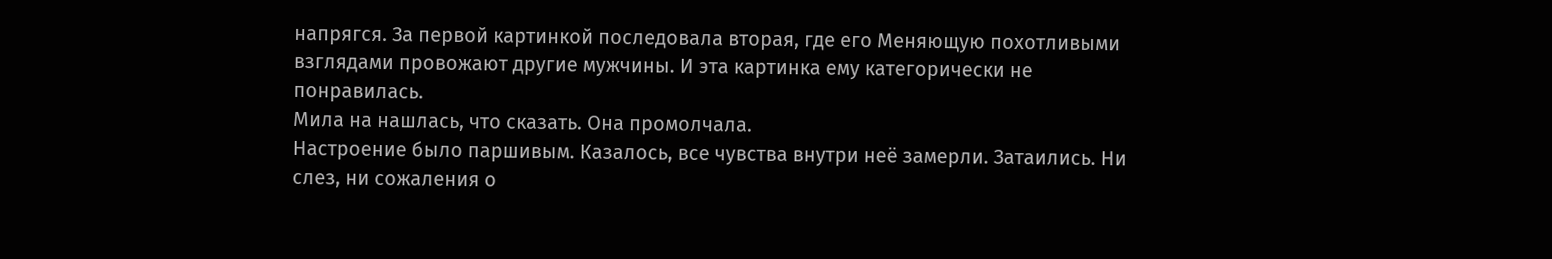напрягся. За первой картинкой последовала вторая, где его Меняющую похотливыми взглядами провожают другие мужчины. И эта картинка ему категорически не понравилась.
Мила на нашлась, что сказать. Она промолчала.
Настроение было паршивым. Казалось, все чувства внутри неё замерли. Затаились. Ни слез, ни сожаления о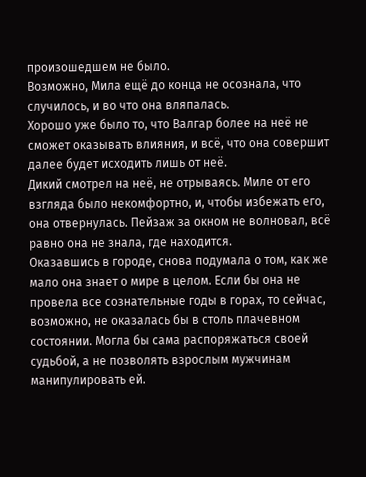произошедшем не было.
Возможно, Мила ещё до конца не осознала, что случилось, и во что она вляпалась.
Хорошо уже было то, что Валгар более на неё не сможет оказывать влияния, и всё, что она совершит далее будет исходить лишь от неё.
Дикий смотрел на неё, не отрываясь. Миле от его взгляда было некомфортно, и, чтобы избежать его, она отвернулась. Пейзаж за окном не волновал, всё равно она не знала, где находится.
Оказавшись в городе, снова подумала о том, как же мало она знает о мире в целом. Если бы она не провела все сознательные годы в горах, то сейчас, возможно, не оказалась бы в столь плачевном состоянии. Могла бы сама распоряжаться своей судьбой, а не позволять взрослым мужчинам манипулировать ей.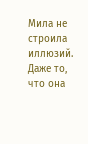Мила не строила иллюзий.
Даже то, что она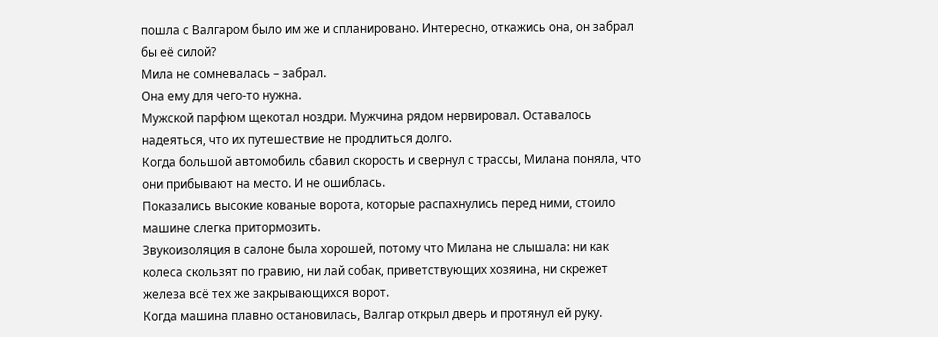пошла с Валгаром было им же и спланировано. Интересно, откажись она, он забрал бы её силой?
Мила не сомневалась – забрал.
Она ему для чего-то нужна.
Мужской парфюм щекотал ноздри. Мужчина рядом нервировал. Оставалось надеяться, что их путешествие не продлиться долго.
Когда большой автомобиль сбавил скорость и свернул с трассы, Милана поняла, что они прибывают на место. И не ошиблась.
Показались высокие кованые ворота, которые распахнулись перед ними, стоило машине слегка притормозить.
Звукоизоляция в салоне была хорошей, потому что Милана не слышала: ни как колеса скользят по гравию, ни лай собак, приветствующих хозяина, ни скрежет железа всё тех же закрывающихся ворот.
Когда машина плавно остановилась, Валгар открыл дверь и протянул ей руку.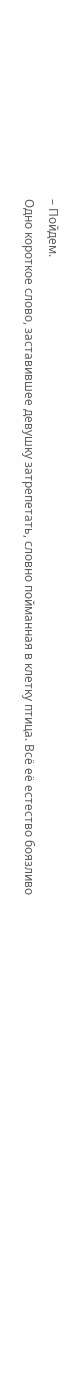– Пойдем.
Одно короткое слово, заставившее девушку затрепетать, словно пойманная в клетку птица. Всё её естество боязливо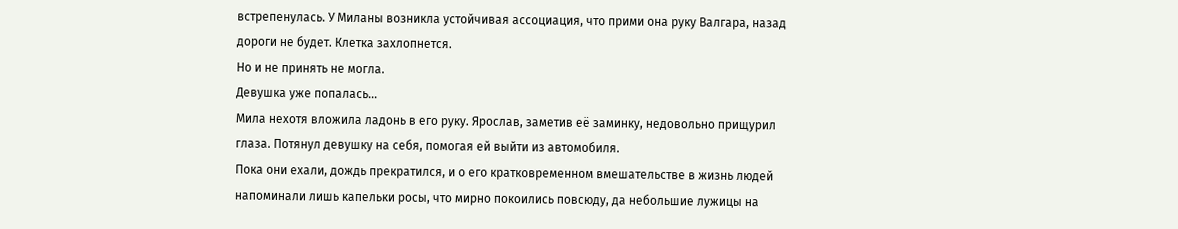встрепенулась. У Миланы возникла устойчивая ассоциация, что прими она руку Валгара, назад дороги не будет. Клетка захлопнется.
Но и не принять не могла.
Девушка уже попалась...
Мила нехотя вложила ладонь в его руку. Ярослав, заметив её заминку, недовольно прищурил глаза. Потянул девушку на себя, помогая ей выйти из автомобиля.
Пока они ехали, дождь прекратился, и о его кратковременном вмешательстве в жизнь людей напоминали лишь капельки росы, что мирно покоились повсюду, да небольшие лужицы на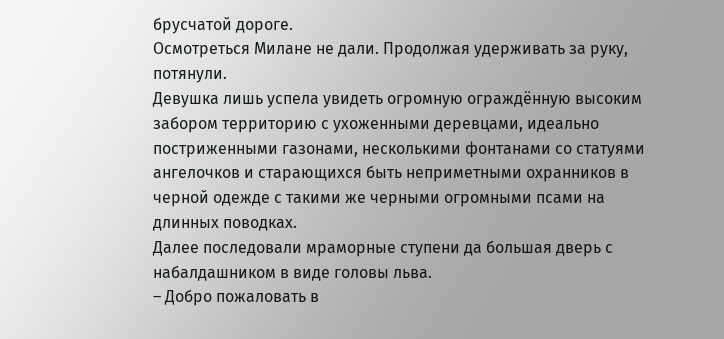брусчатой дороге.
Осмотреться Милане не дали. Продолжая удерживать за руку, потянули.
Девушка лишь успела увидеть огромную ограждённую высоким забором территорию с ухоженными деревцами, идеально постриженными газонами, несколькими фонтанами со статуями ангелочков и старающихся быть неприметными охранников в черной одежде с такими же черными огромными псами на длинных поводках.
Далее последовали мраморные ступени да большая дверь с набалдашником в виде головы льва.
– Добро пожаловать в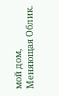мой дом, Меняющая Облик.